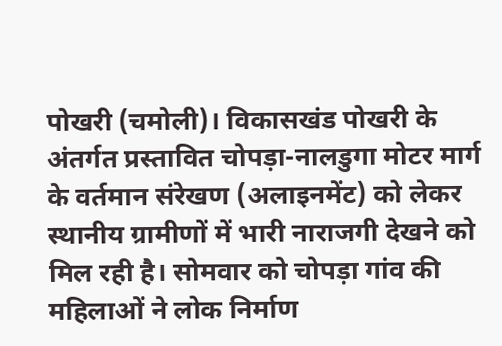पोखरी (चमोली)। विकासखंड पोखरी के अंतर्गत प्रस्तावित चोपड़ा-नालडुगा मोटर मार्ग के वर्तमान संरेखण (अलाइनमेंट) को लेकर स्थानीय ग्रामीणों में भारी नाराजगी देखने को मिल रही है। सोमवार को चोपड़ा गांव की महिलाओं ने लोक निर्माण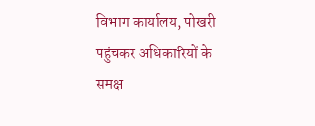विभाग कार्यालय, पोखरी पहुंचकर अधिकारियों के समक्ष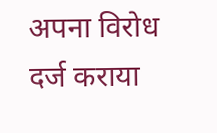अपना विरोध दर्ज कराया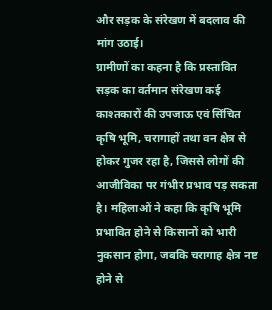और सड़क के संरेखण में बदलाव की मांग उठाई।
ग्रामीणों का कहना है कि प्रस्तावित सड़क का वर्तमान संरेखण कई काश्तकारों की उपजाऊ एवं सिंचित कृषि भूमि, चरागाहों तथा वन क्षेत्र से होकर गुजर रहा है, जिससे लोगों की आजीविका पर गंभीर प्रभाव पड़ सकता है। महिलाओं ने कहा कि कृषि भूमि प्रभावित होने से किसानों को भारी नुकसान होगा, जबकि चरागाह क्षेत्र नष्ट होने से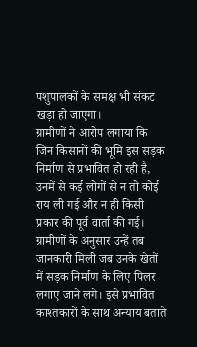पशुपालकों के समक्ष भी संकट खड़ा हो जाएगा।
ग्रामीणों ने आरोप लगाया कि जिन किसानों की भूमि इस सड़क निर्माण से प्रभावित हो रही है, उनमें से कई लोगों से न तो कोई राय ली गई और न ही किसी प्रकार की पूर्व वार्ता की गई। ग्रामीणों के अनुसार उन्हें तब जानकारी मिली जब उनके खेतों में सड़क निर्माण के लिए पिलर लगाए जाने लगे। इसे प्रभावित काश्तकारों के साथ अन्याय बताते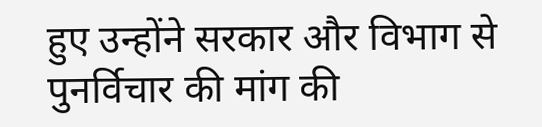हुए उन्होंने सरकार और विभाग से पुनर्विचार की मांग की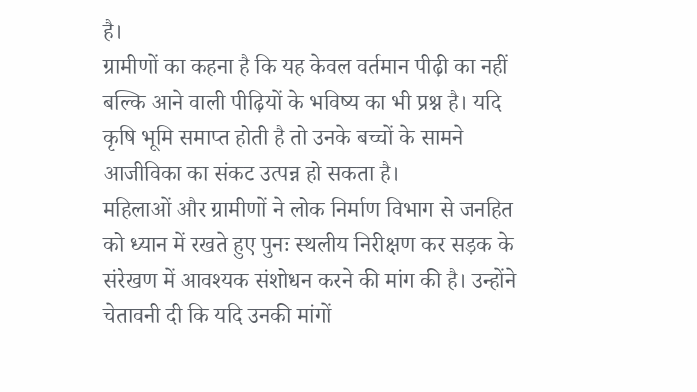है।
ग्रामीणों का कहना है कि यह केवल वर्तमान पीढ़ी का नहीं बल्कि आने वाली पीढ़ियों के भविष्य का भी प्रश्न है। यदि कृषि भूमि समाप्त होती है तो उनके बच्चों के सामने आजीविका का संकट उत्पन्न हो सकता है।
महिलाओं और ग्रामीणों ने लोक निर्माण विभाग से जनहित को ध्यान में रखते हुए पुनः स्थलीय निरीक्षण कर सड़क के संरेखण में आवश्यक संशोधन करने की मांग की है। उन्होंने चेतावनी दी कि यदि उनकी मांगों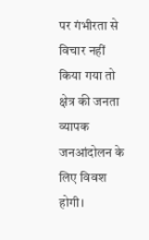पर गंभीरता से विचार नहीं किया गया तो क्षेत्र की जनता व्यापक जनआंदोलन के लिए विवश होगी।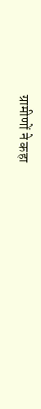ग्रामीणों ने कहा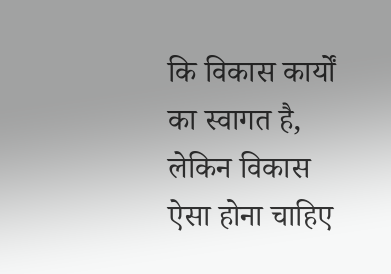कि विकास कार्यों का स्वागत है, लेकिन विकास ऐसा होना चाहिए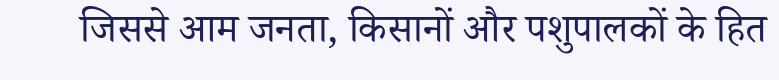जिससे आम जनता, किसानों और पशुपालकों के हित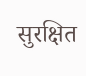सुरक्षित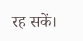रह सकें।